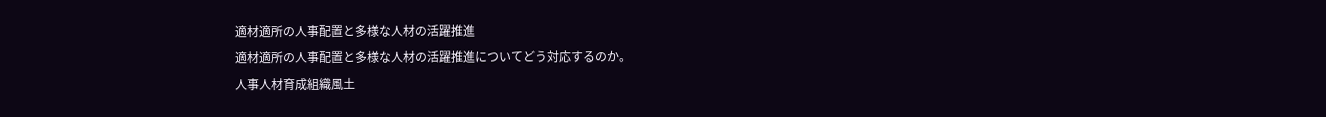適材適所の人事配置と多様な人材の活躍推進
適材適所の人事配置と多様な人材の活躍推進についてどう対応するのか。
人事人材育成組織風土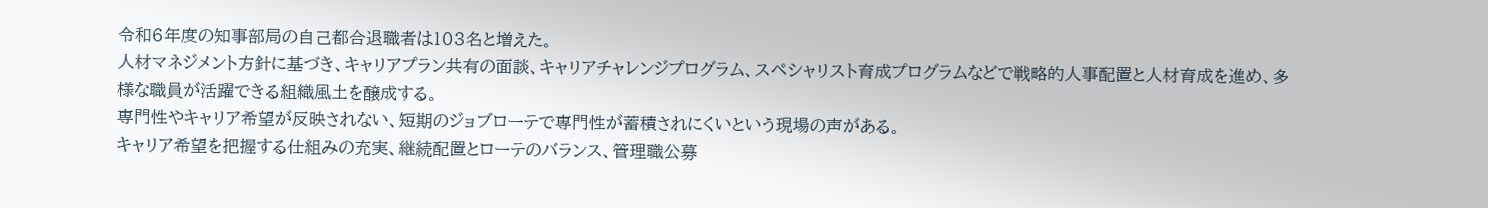令和6年度の知事部局の自己都合退職者は103名と増えた。
人材マネジメント方針に基づき、キャリアプラン共有の面談、キャリアチャレンジプログラム、スペシャリスト育成プログラムなどで戦略的人事配置と人材育成を進め、多様な職員が活躍できる組織風土を醸成する。
専門性やキャリア希望が反映されない、短期のジョブローテで専門性が蓄積されにくいという現場の声がある。
キャリア希望を把握する仕組みの充実、継続配置とローテのバランス、管理職公募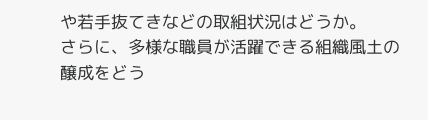や若手抜てきなどの取組状況はどうか。
さらに、多様な職員が活躍できる組織風土の醸成をどう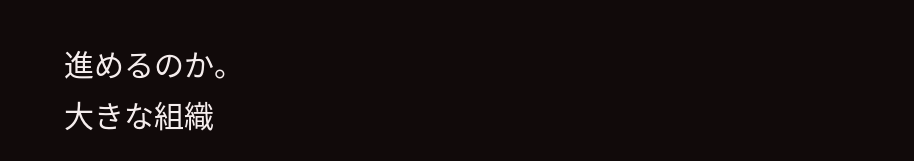進めるのか。
大きな組織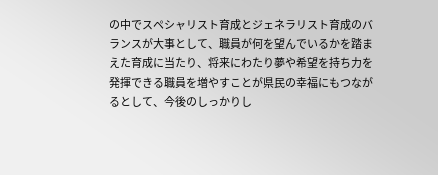の中でスペシャリスト育成とジェネラリスト育成のバランスが大事として、職員が何を望んでいるかを踏まえた育成に当たり、将来にわたり夢や希望を持ち力を発揮できる職員を増やすことが県民の幸福にもつながるとして、今後のしっかりし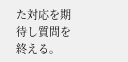た対応を期待し質問を終える。